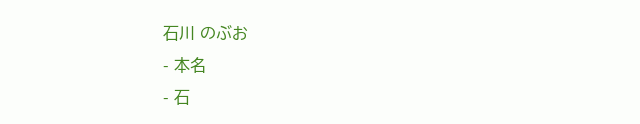石川 のぶお
- 本名
- 石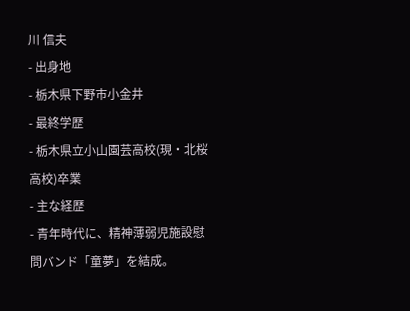川 信夫
- 出身地
- 栃木県下野市小金井
- 最終学歴
- 栃木県立小山園芸高校(現・北桜高校)卒業
- 主な経歴
- 青年時代に、精神薄弱児施設慰問バンド「童夢」を結成。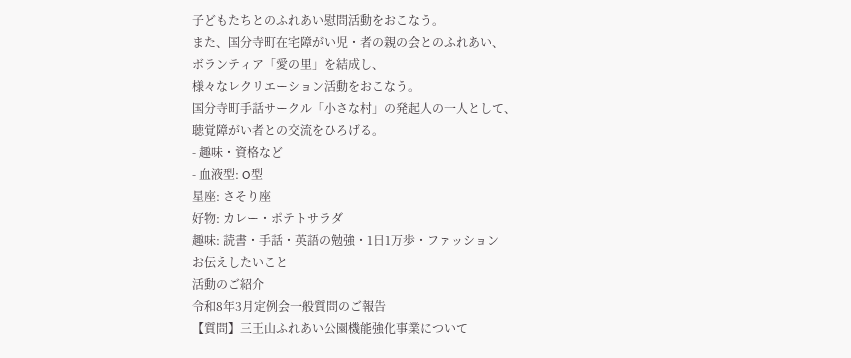子どもたちとのふれあい慰問活動をおこなう。
また、国分寺町在宅障がい児・者の親の会とのふれあい、
ボランティア「愛の里」を結成し、
様々なレクリエーション活動をおこなう。
国分寺町手話サークル「小さな村」の発起人の一人として、
聴覚障がい者との交流をひろげる。
- 趣味・資格など
- 血液型: O型
星座: さそり座
好物: カレー・ポテトサラダ
趣味: 読書・手話・英語の勉強・1日1万歩・ファッション
お伝えしたいこと
活動のご紹介
令和8年3月定例会一般質問のご報告
【質問】三王山ふれあい公園機能強化事業について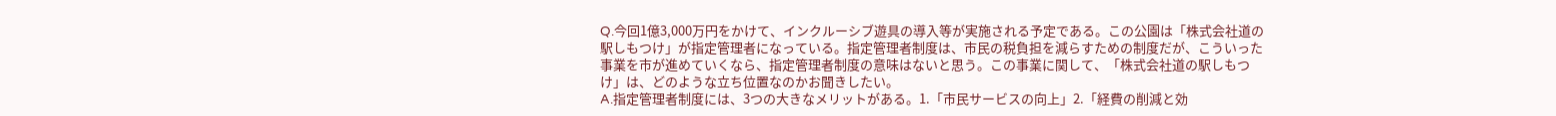Q.今回1億3,000万円をかけて、インクルーシブ遊具の導入等が実施される予定である。この公園は「株式会社道の駅しもつけ」が指定管理者になっている。指定管理者制度は、市民の税負担を減らすための制度だが、こういった事業を市が進めていくなら、指定管理者制度の意味はないと思う。この事業に関して、「株式会社道の駅しもつけ」は、どのような立ち位置なのかお聞きしたい。
A.指定管理者制度には、3つの大きなメリットがある。1.「市民サービスの向上」2.「経費の削減と効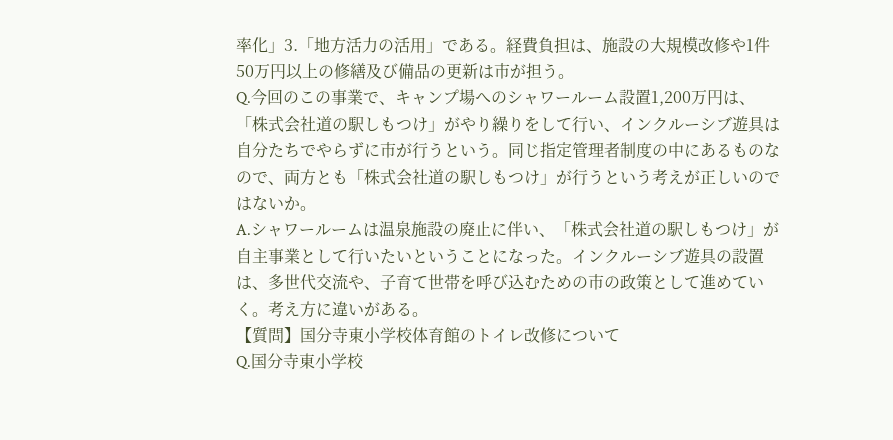率化」3.「地方活力の活用」である。経費負担は、施設の大規模改修や1件50万円以上の修繕及び備品の更新は市が担う。
Q.今回のこの事業で、キャンプ場へのシャワールーム設置1,200万円は、「株式会社道の駅しもつけ」がやり繰りをして行い、インクルーシブ遊具は自分たちでやらずに市が行うという。同じ指定管理者制度の中にあるものなので、両方とも「株式会社道の駅しもつけ」が行うという考えが正しいのではないか。
A.シャワールームは温泉施設の廃止に伴い、「株式会社道の駅しもつけ」が自主事業として行いたいということになった。インクルーシブ遊具の設置は、多世代交流や、子育て世帯を呼び込むための市の政策として進めていく。考え方に違いがある。
【質問】国分寺東小学校体育館のトイレ改修について
Q.国分寺東小学校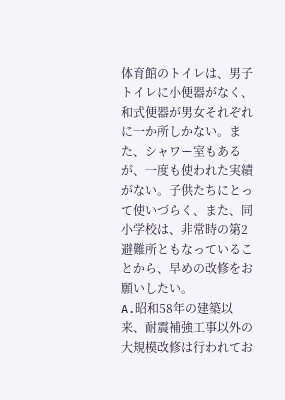体育館のトイレは、男子トイレに小便器がなく、和式便器が男女それぞれに一か所しかない。また、シャワー室もあるが、一度も使われた実績がない。子供たちにとって使いづらく、また、同小学校は、非常時の第2避難所ともなっていることから、早めの改修をお願いしたい。
A.昭和58年の建築以来、耐震補強工事以外の大規模改修は行われてお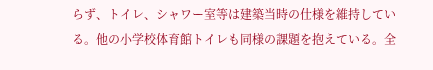らず、トイレ、シャワー室等は建築当時の仕様を維持している。他の小学校体育館トイレも同様の課題を抱えている。全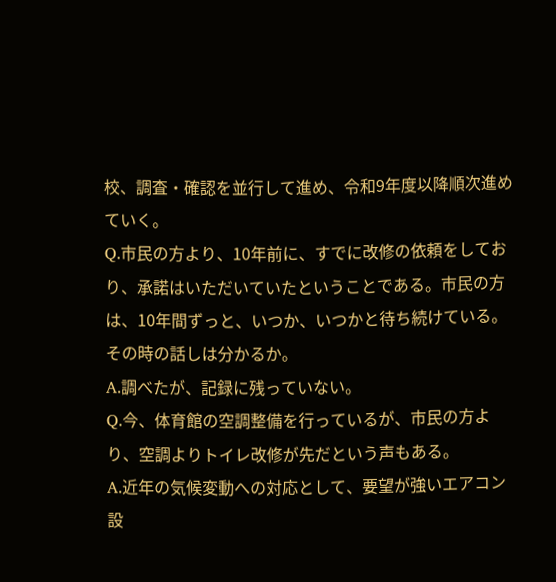校、調査・確認を並行して進め、令和9年度以降順次進めていく。
Q.市民の方より、10年前に、すでに改修の依頼をしており、承諾はいただいていたということである。市民の方は、10年間ずっと、いつか、いつかと待ち続けている。その時の話しは分かるか。
A.調べたが、記録に残っていない。
Q.今、体育館の空調整備を行っているが、市民の方より、空調よりトイレ改修が先だという声もある。
A.近年の気候変動への対応として、要望が強いエアコン設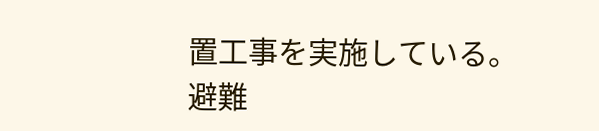置工事を実施している。避難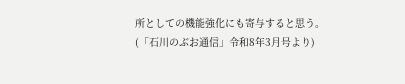所としての機能強化にも寄与すると思う。
(「石川のぶお通信」令和8年3月号より)